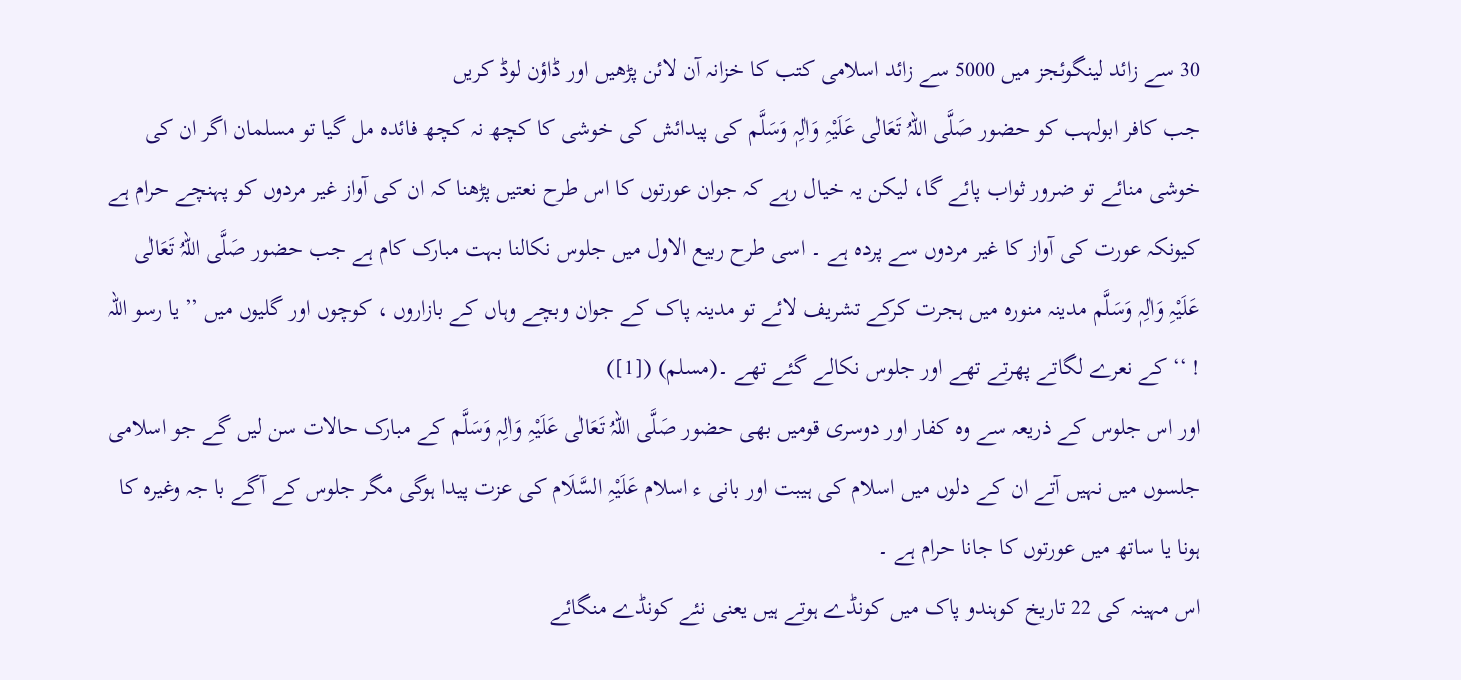30 سے زائد لینگوئجز میں 5000 سے زائد اسلامی کتب کا خزانہ آن لائن پڑھیں اور ڈاؤن لوڈ کریں
جب کافر ابولہب کو حضور صَلَّی اللہُ تَعَالٰی عَلَیْہِ وَاٰلِہٖ وَسَلَّم کی پیدائش کی خوشی کا کچھ نہ کچھ فائدہ مل گیا تو مسلمان اگر ان کی خوشی منائے تو ضرور ثواب پائے گا، لیکن یہ خیال رہے کہ جوان عورتوں کا اس طرح نعتیں پڑھنا کہ ان کی آواز غیر مردوں کو پہنچے حرام ہے کیونکہ عورت کی آواز کا غیر مردوں سے پردہ ہے ۔ اسی طرح ربیع الاول میں جلوس نکالنا بہت مبارک کام ہے جب حضور صَلَّی اللہُ تَعَالٰی عَلَیْہِ وَاٰلِہٖ وَسَلَّم مدینہ منورہ میں ہجرت کرکے تشریف لائے تو مدینہ پاک کے جوان وبچے وہاں کے بازاروں ، کوچوں اور گلیوں میں ’’یا رسو اللہ ! ‘‘ کے نعرے لگاتے پھرتے تھے اور جلوس نکالے گئے تھے ۔(مسلم) ([1])
اور اس جلوس کے ذریعہ سے وہ کفار اور دوسری قومیں بھی حضور صَلَّی اللہُ تَعَالٰی عَلَیْہِ وَاٰلِہٖ وَسَلَّم کے مبارک حالات سن لیں گے جو اسلامی جلسوں میں نہیں آتے ان کے دلوں میں اسلام کی ہیبت اور بانی ء اسلام عَلَیْہِ السَّلَام کی عزت پیدا ہوگی مگر جلوس کے آگے با جہ وغیرہ کا ہونا یا ساتھ میں عورتوں کا جانا حرام ہے ۔
اس مہینہ کی 22 تاریخ کوہندو پاک میں کونڈے ہوتے ہیں یعنی نئے کونڈے منگائے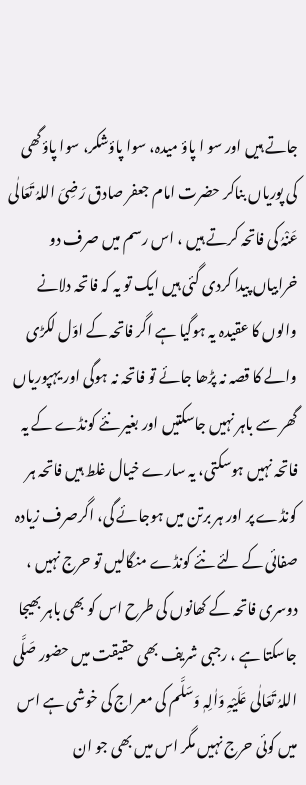جاتے ہیں اور سو ا پاؤ میدہ، سوا پاؤشکر، سوا پاؤگھی کی پوریاں بناکر حضرت امام جعفر صادق رَضِیَ اللہُ تَعَالٰی عَنْہُ کی فاتحہ کرتے ہیں ، اس رسم میں صرف دو خرابیاں پیدا کردی گئی ہیں ایک تو یہ کہ فاتحہ دلانے والوں کا عقیدہ یہ ہوگیا ہے اگر فاتحہ کے اوّل لکڑی والے کا قصہ نہ پڑھا جائے تو فاتحہ نہ ہوگی اور یہپوریاں گھر سے باہر نہیں جاسکتیں اور بغیر نئے کونڈے کے یہ فاتحہ نہیں ہوسکتی، یہ سارے خیال غلط ہیں فاتحہ ہر کونڈے پر اور ہر برتن میں ہوجائے گی، اگرصرف زیادہ صفائی کے لئے نئے کونڈے منگالیں تو حرج نہیں ، دوسری فاتحہ کے کھانوں کی طرح اس کو بھی باہر بھیجا جاسکتا ہے ، رجبی شریف بھی حقیقت میں حضور صَلَّی اللہُ تَعَالٰی عَلَیْہِ وَاٰلِہٖ وَسَلَّم کی معراج کی خوشی ہے اس میں کوئی حرج نہیں مگر اس میں بھی جو ان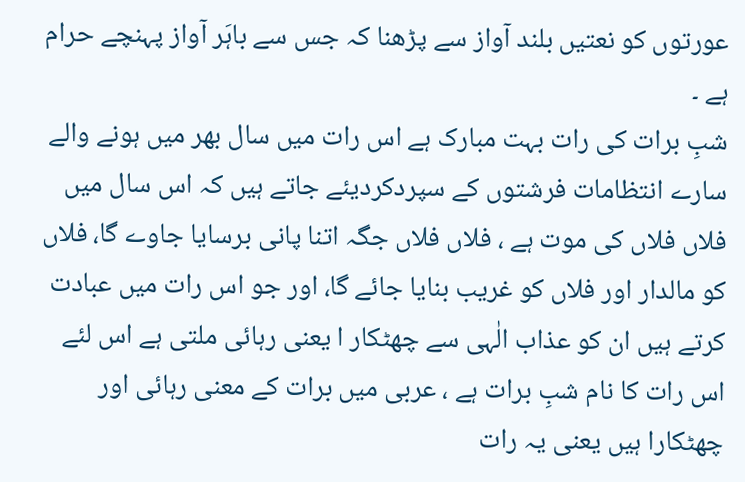عورتوں کو نعتیں بلند آواز سے پڑھنا کہ جس سے باہَر آواز پہنچے حرام ہے ۔
شبِ برات کی رات بہت مبارک ہے اس رات میں سال بھر میں ہونے والے سارے انتظامات فرشتوں کے سپردکردیئے جاتے ہیں کہ اس سال میں فلاں فلاں کی موت ہے ، فلاں فلاں جگہ اتنا پانی برسایا جاوے گا، فلاں کو مالدار اور فلاں کو غریب بنایا جائے گا، اور جو اس رات میں عبادت کرتے ہیں ان کو عذاب الٰہی سے چھٹکار ا یعنی رہائی ملتی ہے اس لئے اس رات کا نام شبِ برات ہے ، عربی میں برات کے معنی رہائی اور چھٹکارا ہیں یعنی یہ رات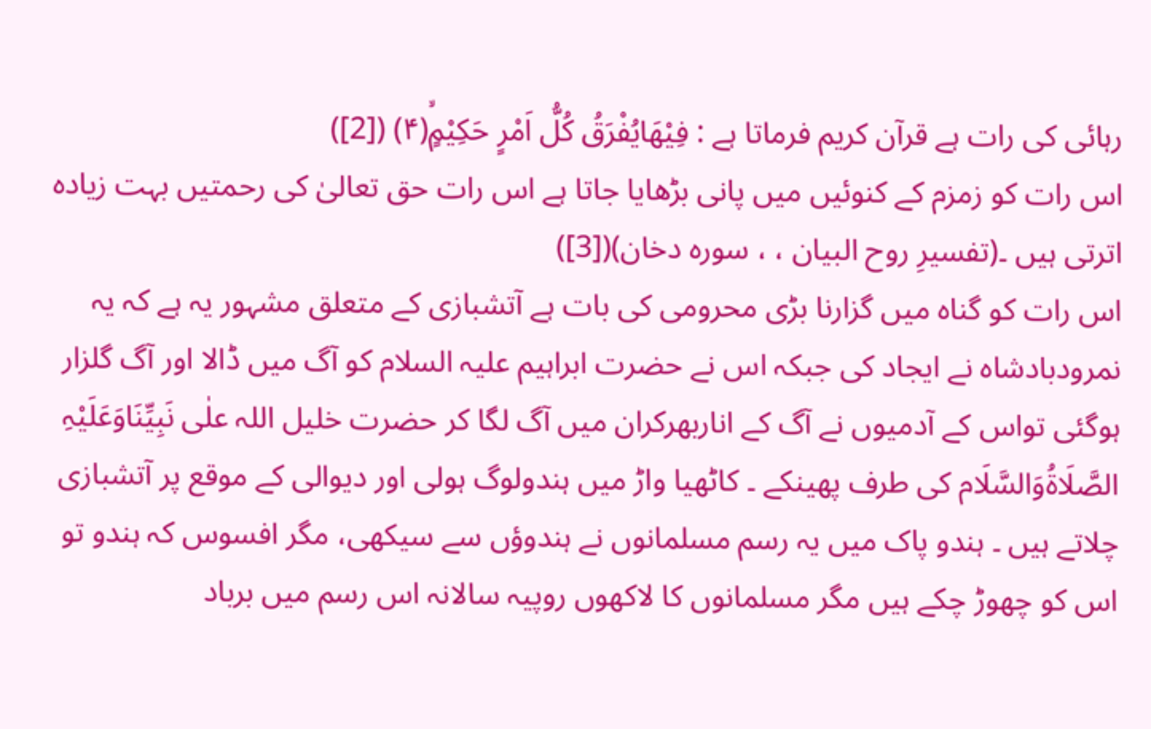رہائی کی رات ہے قرآن کریم فرماتا ہے : فِیْهَایُفْرَقُ كُلُّ اَمْرٍ حَكِیْمٍۙ(۴) ([2])
اس رات کو زمزم کے کنوئیں میں پانی بڑھایا جاتا ہے اس رات حق تعالیٰ کی رحمتیں بہت زیادہ اترتی ہیں ۔(تفسیرِ روح البیان ، ، سورہ دخان)([3])
اس رات کو گناہ میں گزارنا بڑی محرومی کی بات ہے آتشبازی کے متعلق مشہور یہ ہے کہ یہ نمرودبادشاہ نے ایجاد کی جبکہ اس نے حضرت ابراہیم علیہ السلام کو آگ میں ڈالا اور آگ گلزار ہوگئی تواس کے آدمیوں نے آگ کے اناربھرکران میں آگ لگا کر حضرت خلیل اللہ علٰی نَبِیِّنَاوَعَلَیْہِ الصَّلَاۃُوَالسَّلَام کی طرف پھینکے ۔ کاٹھیا واڑ میں ہندولوگ ہولی اور دیوالی کے موقع پر آتشبازی چلاتے ہیں ۔ ہندو پاک میں یہ رسم مسلمانوں نے ہندوؤں سے سیکھی، مگر افسوس کہ ہندو تو اس کو چھوڑ چکے ہیں مگر مسلمانوں کا لاکھوں روپیہ سالانہ اس رسم میں برباد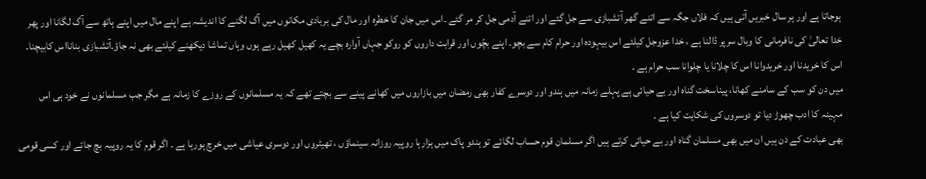ہوجاتا ہے اور ہر سال خبریں آتی ہیں کہ فلاں جگہ سے اتنے گھر آتشبازی سے جل گئے اور اتنے آدمی جل کر مر گئے ۔اس میں جان کا خطرہ اور مال کی بربادی مکانوں میں آگ لگنے کا اندیشہ ہے اپنے مال میں اپنے ہاتھ سے آگ لگانا اور پھر خدا تعالیٰ کی نافرمانی کا وبال سرپر ڈالنا ہے ، خدا عزوجل کیلئے اس بیہودہ اور حرام کام سے بچو۔ اپنے بچّوں اور قرابت داروں کو روکو جہاں آوارہ بچے یہ کھیل کھیل رہے ہوں وہاں تماشا دیکھنے کیلئے بھی نہ جاؤ۔آتشبازی بنانااس کابیچنا۔ اس کا خریدنا اور خریدوانا اس کا چلانا یا چلوانا سب حرام ہے ۔
میں دن کو سب کے سامنے کھانا، پیناسخت گناہ اور بے حیائی ہے پہلے زمانہ میں ہندو اور دوسرے کفار بھی رمضان میں بازاروں میں کھانے پینے سے بچتے تھے کہ یہ مسلمانوں کے روزے کا زمانہ ہے مگر جب مسلمانوں نے خود ہی اس مہینہ کا ادب چھوڑ دیا تو دوسروں کی شکایت کیا ہے ۔
بھی عبادت کے دن ہیں ان میں بھی مسلمان گناہ اور بے حیائی کرتے ہیں اگر مسلمان قوم حساب لگائے تو ہندو پاک میں ہزارہا روپیہ روزانہ سینماؤں ، تھیٹروں اور دوسری عیاشی میں خرچ ہورہا ہے ۔ اگر قوم کا یہ روپیہ بچ جائے اور کسی قومی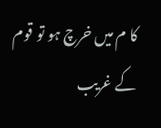کا م میں خرچ ہو تو قوم کے غریب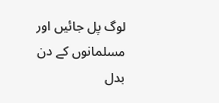لوگ پل جائیں اور مسلمانوں کے دن بدل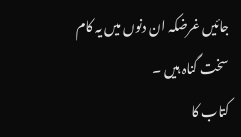جائیں غرضکہ ان دنوں میں یہ کام سخت گناہ ہیں ۔
کتاب کا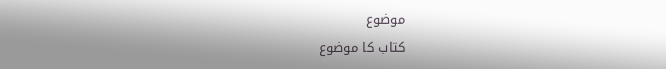موضوع
کتاب کا موضوع